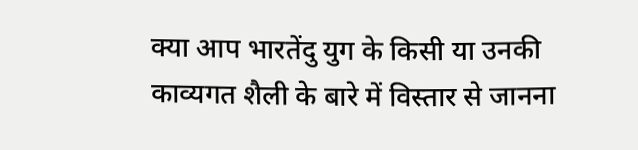क्या आप भारतेंदु युग के किसी या उनकी काव्यगत शैली के बारे में विस्तार से जानना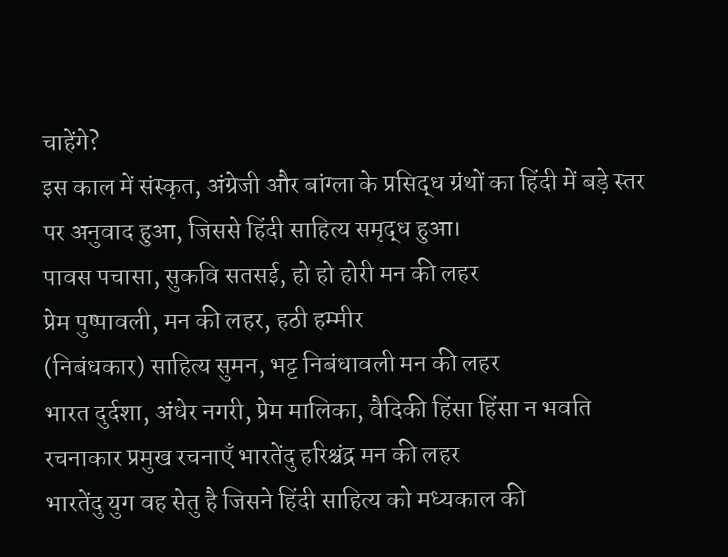चाहेंगे?
इस काल में संस्कृत, अंग्रेजी और बांग्ला के प्रसिद्ध ग्रंथों का हिंदी में बड़े स्तर पर अनुवाद हुआ, जिससे हिंदी साहित्य समृद्ध हुआ।
पावस पचासा, सुकवि सतसई, हो हो होरी मन की लहर
प्रेम पुष्पावली, मन की लहर, हठी हम्मीर
(निबंधकार) साहित्य सुमन, भट्ट निबंधावली मन की लहर
भारत दुर्दशा, अंधेर नगरी, प्रेम मालिका, वैदिकी हिंसा हिंसा न भवति
रचनाकार प्रमुख रचनाएँ भारतेंदु हरिश्चंद्र मन की लहर
भारतेंदु युग वह सेतु है जिसने हिंदी साहित्य को मध्यकाल की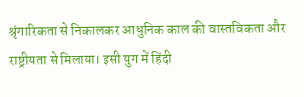श्रृंगारिकता से निकालकर आधुनिक काल की वास्तविकता और राष्ट्रीयता से मिलाया। इसी युग में हिंदी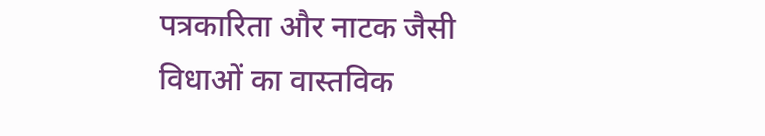पत्रकारिता और नाटक जैसी विधाओं का वास्तविक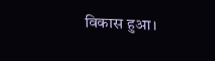विकास हुआ।